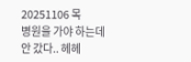20251106 목
병원을 가야 하는데 안 갔다.. 헤헤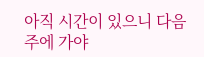아직 시간이 있으니 다음 주에 가야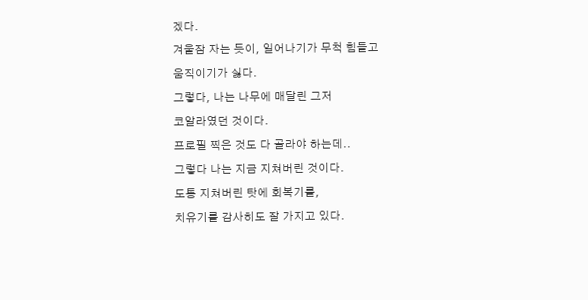겠다.
겨울잠 자는 듯이, 일어나기가 무척 힘들고
움직이기가 싫다.
그렇다, 나는 나무에 매달린 그저
코알라였던 것이다.
프로필 찍은 것도 다 골라야 하는데..
그렇다 나는 지금 지쳐버린 것이다.
도통 지쳐버린 탓에 회복기를,
치유기를 감사히도 잘 가지고 있다.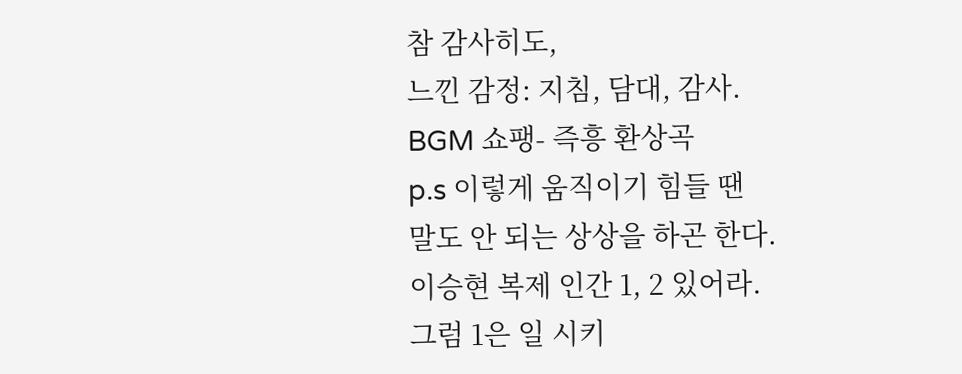참 감사히도,
느낀 감정: 지침, 담대, 감사.
BGM 쇼팽- 즉흥 환상곡
p.s 이렇게 움직이기 힘들 땐
말도 안 되는 상상을 하곤 한다.
이승현 복제 인간 1, 2 있어라.
그럼 1은 일 시키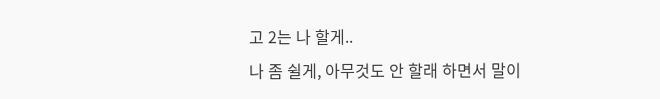고 2는 나 할게..
나 좀 쉴게, 아무것도 안 할래 하면서 말이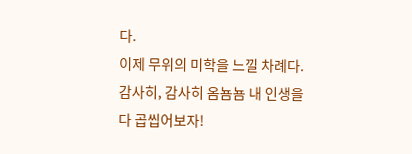다.
이제 무위의 미학을 느낄 차례다.
감사히, 감사히 옴뇸뇸 내 인생을 다 곱씹어보자!